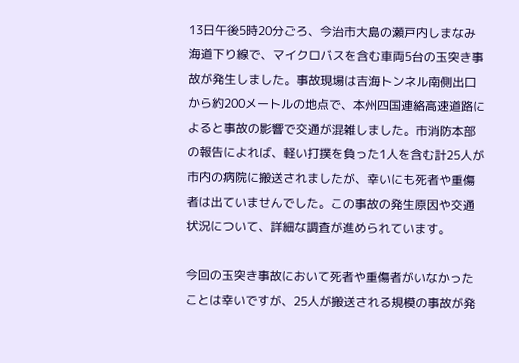13日午後5時20分ごろ、今治市大島の瀬戸内しまなみ海道下り線で、マイクロバスを含む車両5台の玉突き事故が発生しました。事故現場は吉海トンネル南側出口から約200メートルの地点で、本州四国連絡高速道路によると事故の影響で交通が混雑しました。市消防本部の報告によれば、軽い打撲を負った1人を含む計25人が市内の病院に搬送されましたが、幸いにも死者や重傷者は出ていませんでした。この事故の発生原因や交通状況について、詳細な調査が進められています。

今回の玉突き事故において死者や重傷者がいなかったことは幸いですが、25人が搬送される規模の事故が発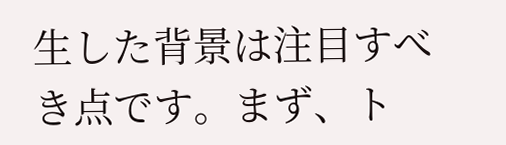生した背景は注目すべき点です。まず、ト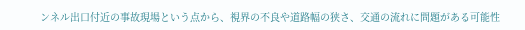ンネル出口付近の事故現場という点から、視界の不良や道路幅の狭さ、交通の流れに問題がある可能性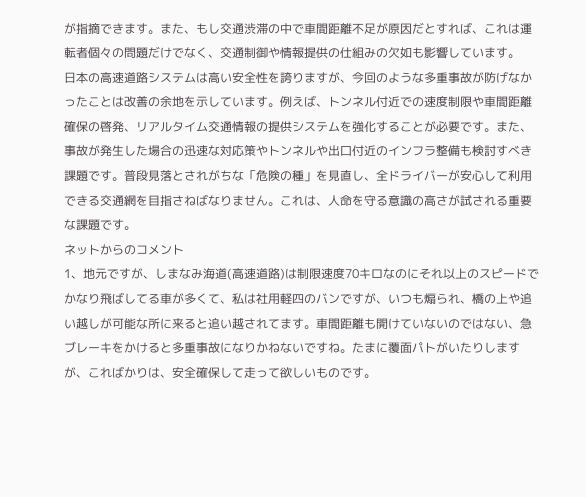が指摘できます。また、もし交通渋滞の中で車間距離不足が原因だとすれば、これは運転者個々の問題だけでなく、交通制御や情報提供の仕組みの欠如も影響しています。
日本の高速道路システムは高い安全性を誇りますが、今回のような多重事故が防げなかったことは改善の余地を示しています。例えば、トンネル付近での速度制限や車間距離確保の啓発、リアルタイム交通情報の提供システムを強化することが必要です。また、事故が発生した場合の迅速な対応策やトンネルや出口付近のインフラ整備も検討すべき課題です。普段見落とされがちな「危険の種」を見直し、全ドライバーが安心して利用できる交通網を目指さねばなりません。これは、人命を守る意識の高さが試される重要な課題です。
ネットからのコメント
1、地元ですが、しまなみ海道(高速道路)は制限速度70キロなのにそれ以上のスピードでかなり飛ばしてる車が多くて、私は社用軽四のバンですが、いつも煽られ、橋の上や追い越しが可能な所に来ると追い越されてます。車間距離も開けていないのではない、急ブレーキをかけると多重事故になりかねないですね。たまに覆面パトがいたりしますが、こればかりは、安全確保して走って欲しいものです。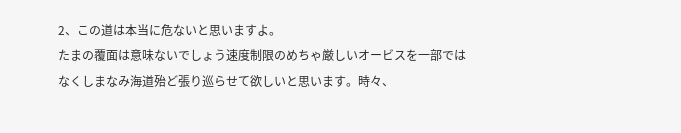2、この道は本当に危ないと思いますよ。
たまの覆面は意味ないでしょう速度制限のめちゃ厳しいオービスを一部ではなくしまなみ海道殆ど張り巡らせて欲しいと思います。時々、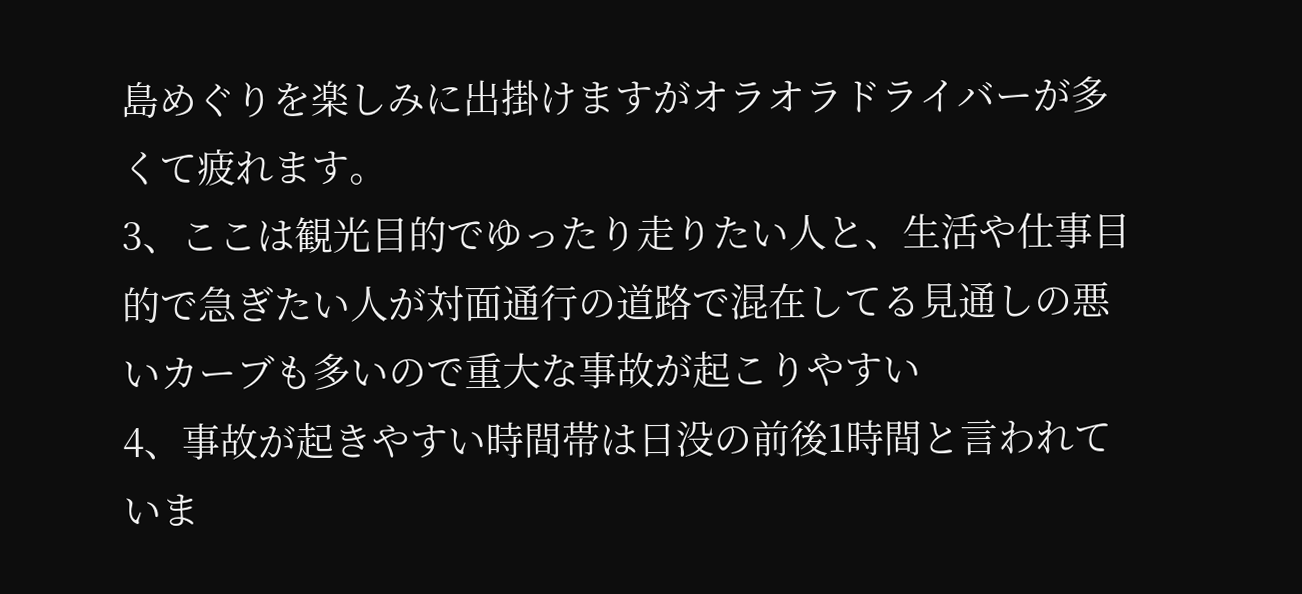島めぐりを楽しみに出掛けますがオラオラドライバーが多くて疲れます。
3、ここは観光目的でゆったり走りたい人と、生活や仕事目的で急ぎたい人が対面通行の道路で混在してる見通しの悪いカーブも多いので重大な事故が起こりやすい
4、事故が起きやすい時間帯は日没の前後1時間と言われていま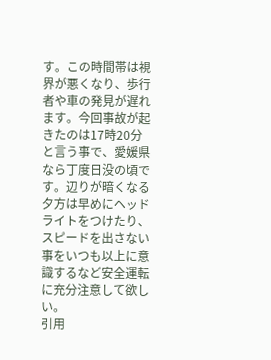す。この時間帯は視界が悪くなり、歩行者や車の発見が遅れます。今回事故が起きたのは17時20分と言う事で、愛媛県なら丁度日没の頃です。辺りが暗くなる夕方は早めにヘッドライトをつけたり、スピードを出さない事をいつも以上に意識するなど安全運転に充分注意して欲しい。
引用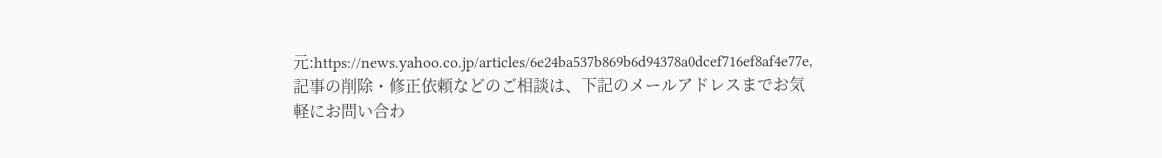元:https://news.yahoo.co.jp/articles/6e24ba537b869b6d94378a0dcef716ef8af4e77e,記事の削除・修正依頼などのご相談は、下記のメールアドレスまでお気軽にお問い合わ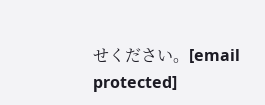せください。[email protected]